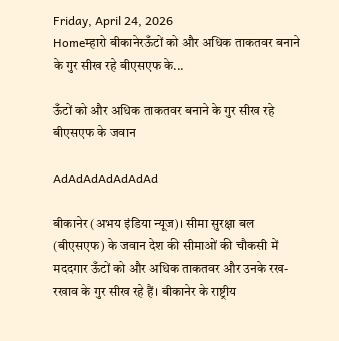Friday, April 24, 2026
Homeम्हारो बीकानेरऊँटों को और अधिक ताकतवर बनाने के गुर सीख रहे बीएसएफ के...

ऊँटों को और अधिक ताकतवर बनाने के गुर सीख रहे बीएसएफ के जवान

AdAdAdAdAdAdAd

बीकानेर (अभय इंडिया न्यूज)। सीमा सुरक्षा बल (बीएसएफ) के जवान देश की सीमाओं की चौकसी में मददगार ऊँटों को और अधिक ताकतवर और उनके रख-रखाव के गुर सीख रहे हैं। बीकानेर के राष्ट्रीय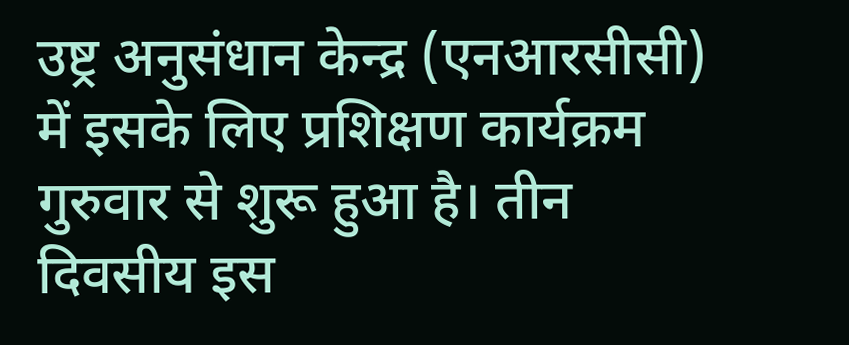उष्ट्र अनुसंधान केन्द्र (एनआरसीसी) में इसके लिए प्रशिक्षण कार्यक्रम गुरुवार से शुरू हुआ है। तीन दिवसीय इस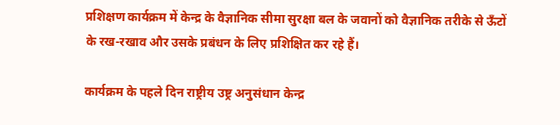प्रशिक्षण कार्यक्रम में केन्द्र के वैज्ञानिक सीमा सुरक्षा बल के जवानों को वैज्ञानिक तरीके से ऊँटों के रख-रखाव और उसके प्रबंधन के लिए प्रशिक्षित कर रहे हैं।

कार्यक्रम के पहले दिन राष्ट्रीय उष्ट्र अनुसंधान केन्द्र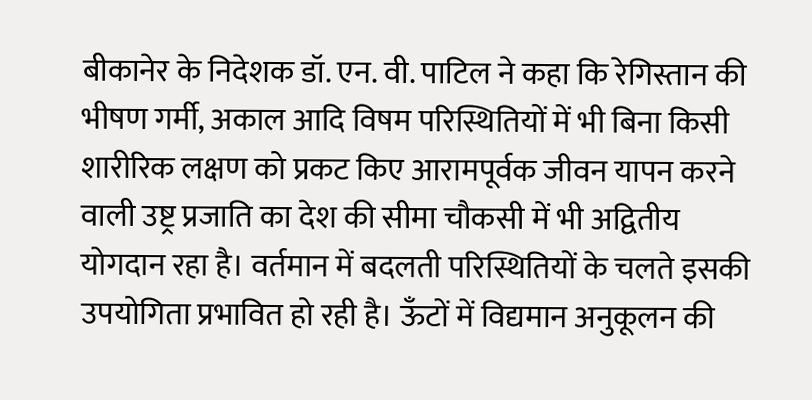बीकानेर के निदेशक डॉ. एन. वी. पाटिल ने कहा कि रेगिस्तान की भीषण गर्मी, अकाल आदि विषम परिस्थितियों में भी बिना किसी शारीरिक लक्षण को प्रकट किए आरामपूर्वक जीवन यापन करने वाली उष्ट्र प्रजाति का देश की सीमा चौकसी में भी अद्वितीय योगदान रहा है। वर्तमान में बदलती परिस्थितियों के चलते इसकी उपयोगिता प्रभावित हो रही है। ऊँटों में विद्यमान अनुकूलन की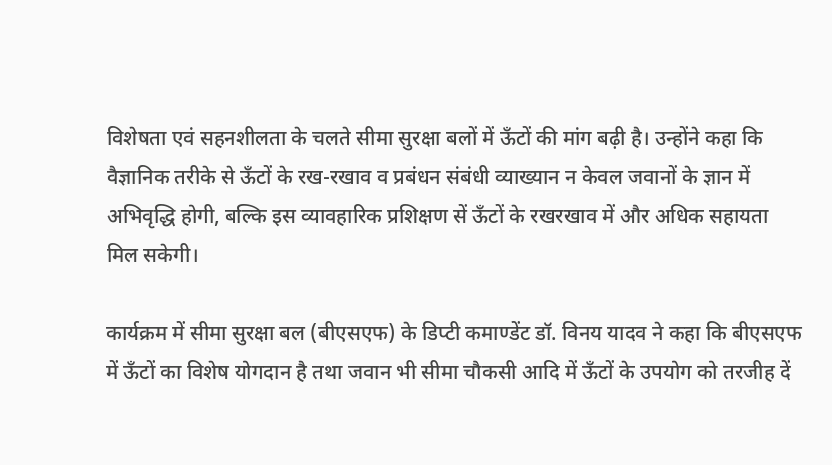विशेषता एवं सहनशीलता के चलते सीमा सुरक्षा बलों में ऊँटों की मांग बढ़ी है। उन्होंने कहा कि वैज्ञानिक तरीके से ऊँटों के रख-रखाव व प्रबंधन संबंधी व्याख्यान न केवल जवानों के ज्ञान में अभिवृद्धि होगी, बल्कि इस व्यावहारिक प्रशिक्षण सें ऊँटों के रखरखाव में और अधिक सहायता मिल सकेगी।

कार्यक्रम में सीमा सुरक्षा बल (बीएसएफ) के डिप्टी कमाण्डेंट डॉ. विनय यादव ने कहा कि बीएसएफ में ऊँटों का विशेष योगदान है तथा जवान भी सीमा चौकसी आदि में ऊँटों के उपयोग को तरजीह दें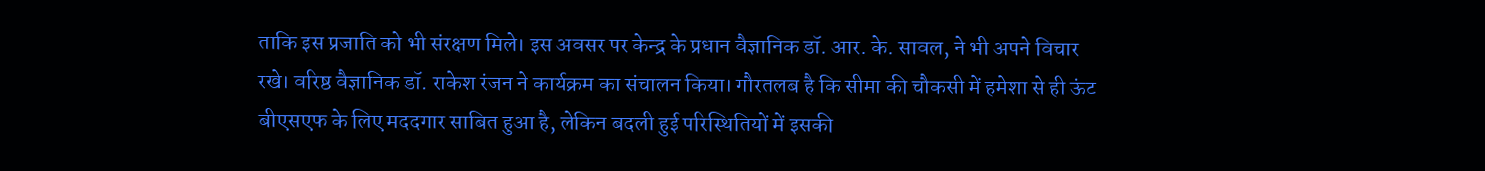ताकि इस प्रजाति को भी संरक्षण मिले। इस अवसर पर केन्द्र के प्रधान वैज्ञानिक डॉ. आर. के. सावल, ने भी अपने विचार रखे। वरिष्ठ वैज्ञानिक डॉ. राकेश रंजन ने कार्यक्रम का संचालन किया। गौरतलब है कि सीमा की चौकसी में हमेशा से ही ऊंट बीएसएफ के लिए मददगार साबित हुआ है, लेकिन बदली हुई परिस्थितियों में इसकी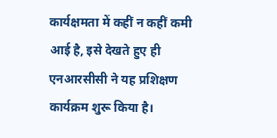कार्यक्षमता में कहीं न कहीं कमी आई है, इसे देखते हुए ही एनआरसीसी ने यह प्रशिक्षण कार्यक्रम शुरू किया है।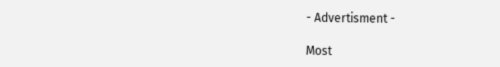- Advertisment -

Most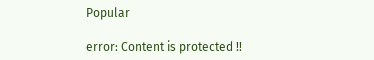Popular

error: Content is protected !!